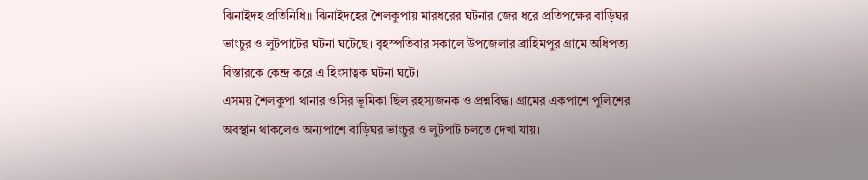ঝিনাইদহ প্রতিনিধি॥ ঝিনাইদহের শৈলকুপায় মারধরের ঘটনার জের ধরে প্রতিপক্ষের বাড়িঘর ভাংচুর ও লুটপাটের ঘটনা ঘটেছে। বৃহস্পতিবার সকালে উপজেলার ব্রাহিমপুর গ্রামে অধিপত্য বিস্তারকে কেন্দ্র করে এ হিংসাত্বক ঘটনা ঘটে।
এসময় শৈলকুপা থানার ওসির ভূমিকা ছিল রহস্যজনক ও প্রশ্নবিদ্ধ। গ্রামের একপাশে পুলিশের অবস্থান থাকলেও অন্যপাশে বাড়িঘর ভাংচুর ও লুটপাট চলতে দেখা যায়।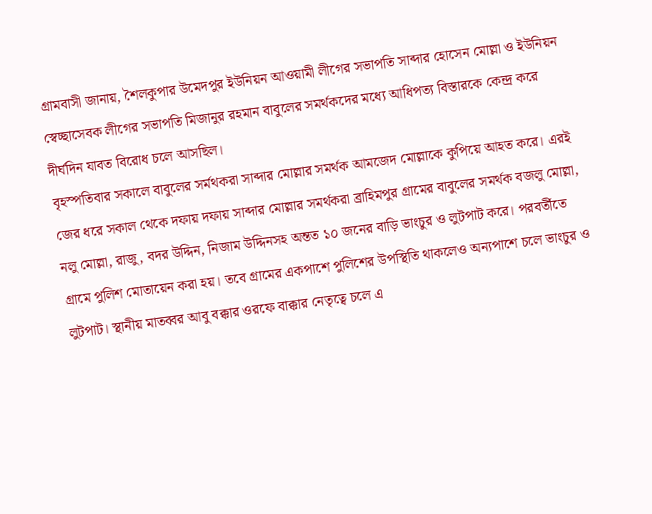গ্রামবাসী জানায়, শৈলকুপার উমেদপুর ইউনিয়ন আওয়ামী লীগের সভাপতি সাব্দার হোসেন মোল্লা ও ইউনিয়ন স্বেচ্ছাসেবক লীগের সভাপতি মিজানুর রহমান বাবুলের সমর্থকদের মধ্যে আধিপত্য বিস্তারকে কেন্দ্র করে দীর্ঘদিন যাবত বিরোধ চলে আসছিল।
বৃহস্পতিবার সকালে বাবুলের সর্মথকরা সাব্দার মোল্লার সমর্থক আমজেদ মোল্লাকে কুপিয়ে আহত করে। এরই জের ধরে সকাল থেকে দফায় দফায় সাব্দার মোল্লার সমর্থকরা ব্রাহিমপুর গ্রামের বাবুলের সমর্থক বজলু মোল্লা, নলু মোল্লা, রাজু, বদর উদ্দিন, নিজাম উদ্দিনসহ অন্তত ১০ জনের বাড়ি ভাংচুর ও লুটপাট করে। পরবর্তীতে গ্রামে পুলিশ মোতায়েন করা হয়। তবে গ্রামের একপাশে পুলিশের উপস্থিতি থাকলেও অন্যপাশে চলে ভাংচুর ও লুটপাট। স্থানীয় মাতব্বর আবু বক্কার ওরফে বাক্কার নেতৃত্বে চলে এ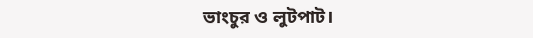ভাংচুর ও লুটপাট।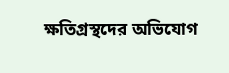ক্ষতিগ্রস্থদের অভিযোগ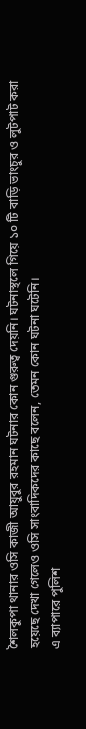শৈলকুপা থানার ওসি কাজী আয়ুবুর রহমান ঘটনার কোন গুরুত্ব দেয়নি। ঘটনাস্থলে গিয়ে ১০ টি বাড়ি ভাংচুর ও লুটপাট করা হয়েছে দেখা গেলেও ওসি সাংবাদিকদের কাছে বলেন, তেমন কোন ঘটনা ঘটেনি।
এ ব্যাপারে পুলিশ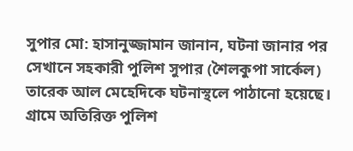সুপার মো: হাসানুজ্জামান জানান, ঘটনা জানার পর সেখানে সহকারী পুলিশ সুপার (শৈলকুপা সার্কেল) তারেক আল মেহেদিকে ঘটনাস্থলে পাঠানো হয়েছে। গ্রামে অতিরিক্ত পুলিশ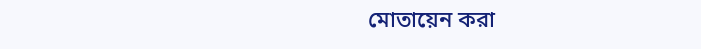মোতায়েন করা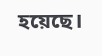হয়েছে।